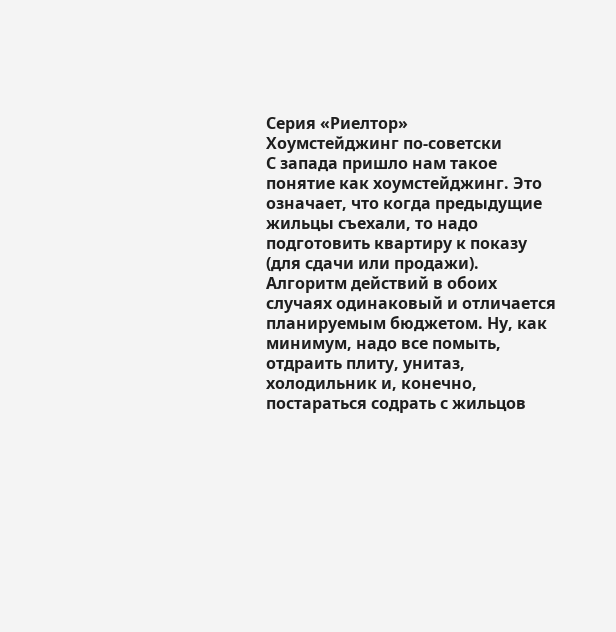Серия «Риелтор»
Хоумстейджинг по-советски
С запада пришло нам такое понятие как хоумстейджинг. Это означает, что когда предыдущие жильцы съехали, то надо подготовить квартиру к показу (для сдачи или продажи). Алгоритм действий в обоих случаях одинаковый и отличается планируемым бюджетом. Ну, как минимум, надо все помыть, отдраить плиту, унитаз, холодильник и, конечно, постараться содрать с жильцов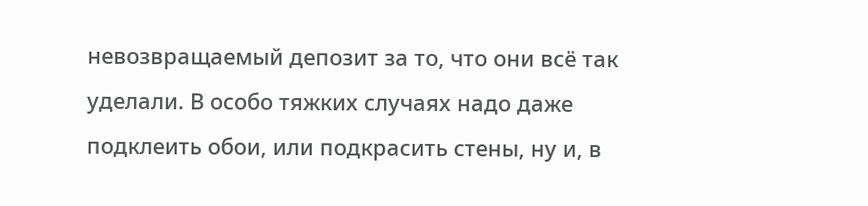невозвращаемый депозит за то, что они всё так уделали. В особо тяжких случаях надо даже подклеить обои, или подкрасить стены, ну и, в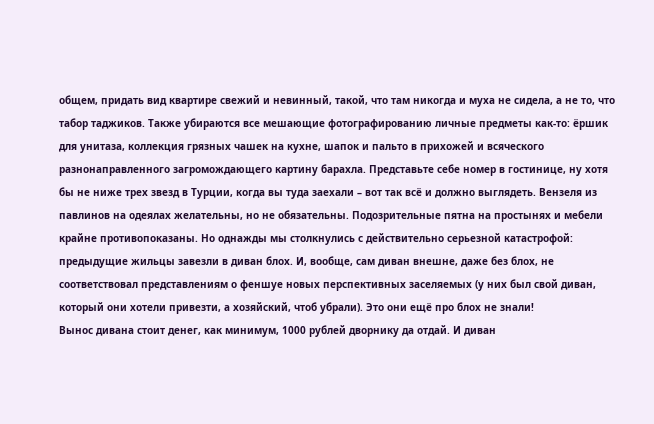общем, придать вид квартире свежий и невинный, такой, что там никогда и муха не сидела, а не то, что табор таджиков. Также убираются все мешающие фотографированию личные предметы как-то: ёршик для унитаза, коллекция грязных чашек на кухне, шапок и пальто в прихожей и всяческого разнонаправленного загромождающего картину барахла. Представьте себе номер в гостинице, ну хотя бы не ниже трех звезд в Турции, когда вы туда заехали – вот так всё и должно выглядеть. Вензеля из павлинов на одеялах желательны, но не обязательны. Подозрительные пятна на простынях и мебели крайне противопоказаны. Но однажды мы столкнулись с действительно серьезной катастрофой: предыдущие жильцы завезли в диван блох. И, вообще, сам диван внешне, даже без блох, не соответствовал представлениям о феншуе новых перспективных заселяемых (у них был свой диван, который они хотели привезти, а хозяйский, чтоб убрали). Это они ещё про блох не знали!
Вынос дивана стоит денег, как минимум, 1000 рублей дворнику да отдай. И диван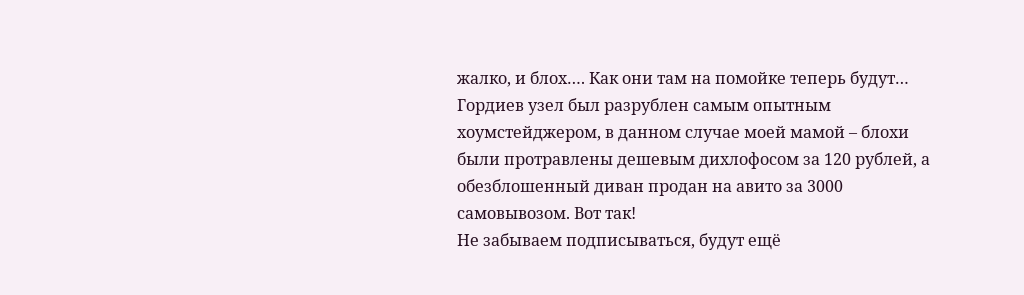жалко, и блох…. Как они там на помойке теперь будут…
Гордиев узел был разрублен самым опытным хоумстейджером, в данном случае моей мамой – блохи были протравлены дешевым дихлофосом за 120 рублей, а обезблошенный диван продан на авито за 3000 самовывозом. Вот так!
Не забываем подписываться, будут ещё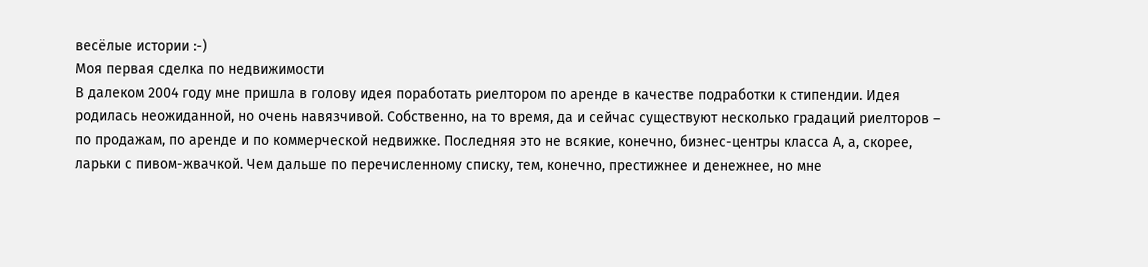весёлые истории :-)
Моя первая сделка по недвижимости
В далеком 2004 году мне пришла в голову идея поработать риелтором по аренде в качестве подработки к стипендии. Идея родилась неожиданной, но очень навязчивой. Собственно, на то время, да и сейчас существуют несколько градаций риелторов – по продажам, по аренде и по коммерческой недвижке. Последняя это не всякие, конечно, бизнес-центры класса А, а, скорее, ларьки с пивом-жвачкой. Чем дальше по перечисленному списку, тем, конечно, престижнее и денежнее, но мне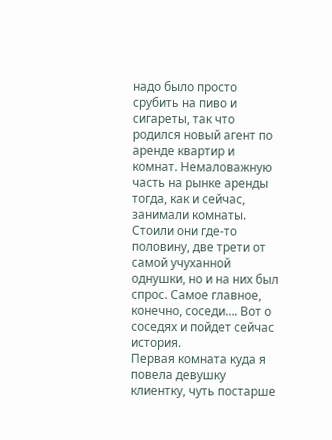надо было просто срубить на пиво и сигареты, так что родился новый агент по аренде квартир и комнат. Немаловажную часть на рынке аренды тогда, как и сейчас, занимали комнаты. Стоили они где-то половину, две трети от самой учуханной однушки, но и на них был спрос. Самое главное, конечно, соседи…. Вот о соседях и пойдет сейчас история.
Первая комната куда я повела девушку клиентку, чуть постарше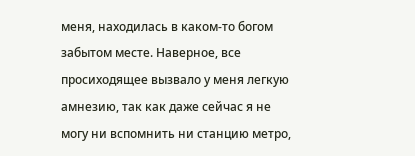меня, находилась в каком-то богом забытом месте. Наверное, все просиходящее вызвало у меня легкую амнезию, так как даже сейчас я не могу ни вспомнить ни станцию метро,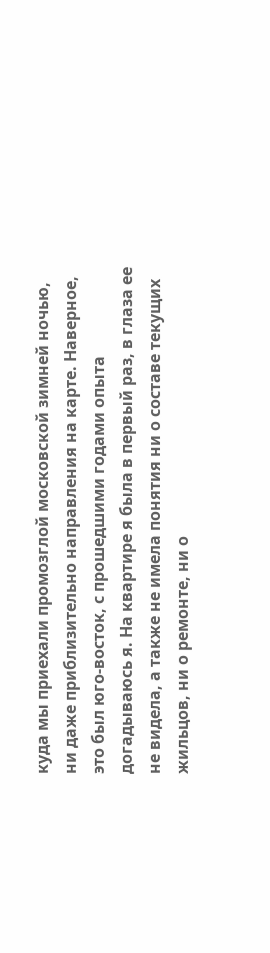куда мы приехали промозглой московской зимней ночью, ни даже приблизительно направления на карте. Наверное, это был юго-восток, с прошедшими годами опыта догадываюсь я. На квартире я была в первый раз, в глаза ее не видела, а также не имела понятия ни о составе текущих жильцов, ни о ремонте, ни о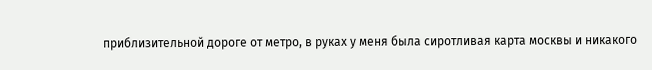приблизительной дороге от метро, в руках у меня была сиротливая карта москвы и никакого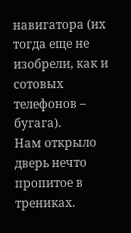навигатора (их тогда еще не изобрели, как и сотовых телефонов – бугага).
Нам открыло дверь нечто пропитое в трениках.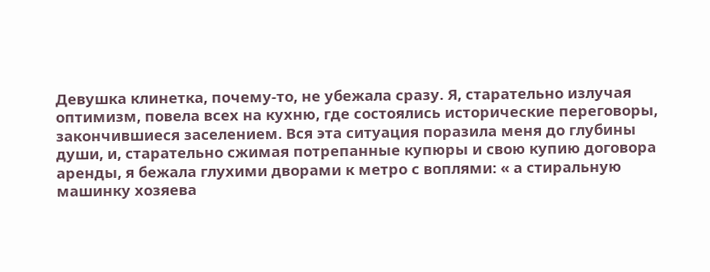Девушка клинетка, почему-то, не убежала сразу. Я, старательно излучая оптимизм, повела всех на кухню, где состоялись исторические переговоры, закончившиеся заселением. Вся эта ситуация поразила меня до глубины души, и, старательно сжимая потрепанные купюры и свою купию договора аренды, я бежала глухими дворами к метро с воплями: « а стиральную машинку хозяева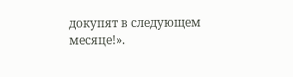докупят в следующем месяце!».